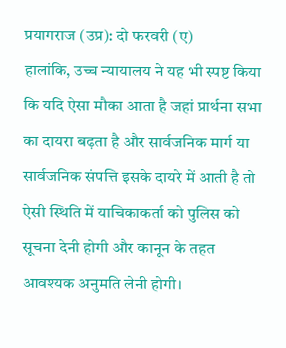प्रयागराज (उप्र): दो फरवरी (ए)
हालांकि, उच्च न्यायालय ने यह भी स्पष्ट किया कि यदि ऐसा मौका आता है जहां प्रार्थना सभा का दायरा बढ़ता है और सार्वजनिक मार्ग या सार्वजनिक संपत्ति इसके दायरे में आती है तो ऐसी स्थिति में याचिकाकर्ता को पुलिस को सूचना देनी होगी और कानून के तहत आवश्यक अनुमति लेनी होगी।